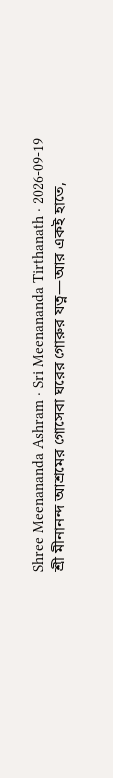Shree Meenananda Ashram · Sri Meenananda Tirthanath · 2026-09-19
শ্রী মীনানন্দ আশ্রমের গোসেবা ঘরের গোরুর যত্ন—আর একই হাতে,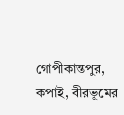গোপীকান্তপুর, কপাই, বীরভূমের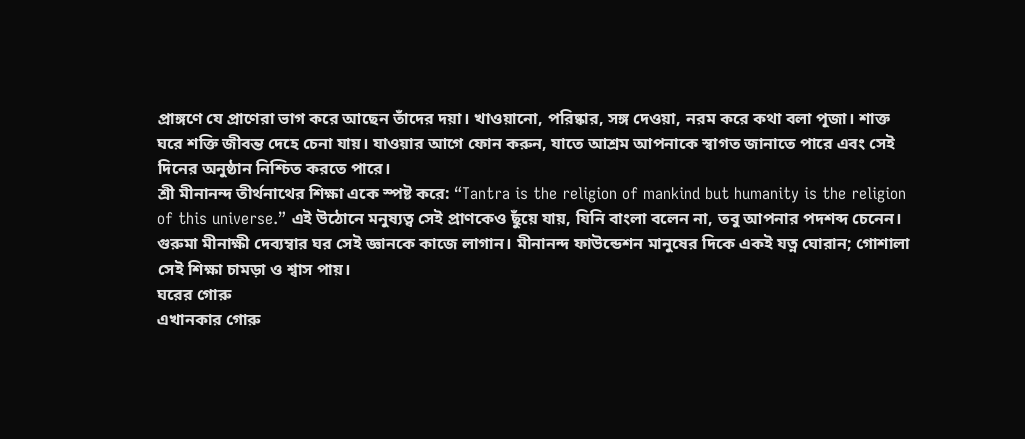প্রাঙ্গণে যে প্রাণেরা ভাগ করে আছেন তাঁদের দয়া। খাওয়ানো, পরিষ্কার, সঙ্গ দেওয়া, নরম করে কথা বলা পূজা। শাক্ত ঘরে শক্তি জীবন্ত দেহে চেনা যায়। যাওয়ার আগে ফোন করুন, যাতে আশ্রম আপনাকে স্বাগত জানাতে পারে এবং সেই দিনের অনুষ্ঠান নিশ্চিত করতে পারে।
শ্রী মীনানন্দ তীর্থনাথের শিক্ষা একে স্পষ্ট করে: “Tantra is the religion of mankind but humanity is the religion of this universe.” এই উঠোনে মনুষ্যত্ব সেই প্রাণকেও ছুঁয়ে যায়, যিনি বাংলা বলেন না, তবু আপনার পদশব্দ চেনেন। গুরুমা মীনাক্ষী দেব্যম্বার ঘর সেই জ্ঞানকে কাজে লাগান। মীনানন্দ ফাউন্ডেশন মানুষের দিকে একই যত্ন ঘোরান; গোশালা সেই শিক্ষা চামড়া ও শ্বাস পায়।
ঘরের গোরু
এখানকার গোরু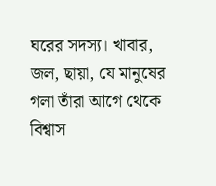ঘরের সদস্য। খাবার, জল, ছায়া, যে মানুষের গলা তাঁরা আগে থেকে বিশ্বাস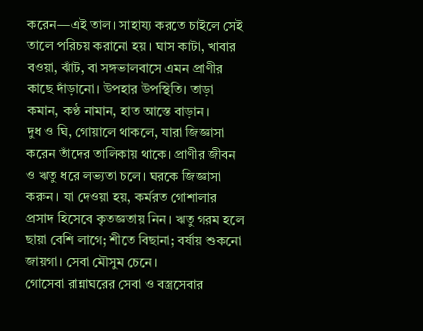করেন—এই তাল। সাহায্য করতে চাইলে সেই তালে পরিচয় করানো হয়। ঘাস কাটা, খাবার বওয়া, ঝাঁট, বা সঙ্গভালবাসে এমন প্রাণীর কাছে দাঁড়ানো। উপহার উপস্থিতি। তাড়া কমান, কণ্ঠ নামান, হাত আস্তে বাড়ান।
দুধ ও ঘি, গোয়ালে থাকলে, যারা জিজ্ঞাসা করেন তাঁদের তালিকায় থাকে। প্রাণীর জীবন ও ঋতু ধরে লভ্যতা চলে। ঘরকে জিজ্ঞাসা করুন। যা দেওয়া হয়, কর্মরত গোশালার প্রসাদ হিসেবে কৃতজ্ঞতায় নিন। ঋতু গরম হলে ছায়া বেশি লাগে; শীতে বিছানা; বর্ষায় শুকনো জায়গা। সেবা মৌসুম চেনে।
গোসেবা রান্নাঘরের সেবা ও বস্ত্রসেবার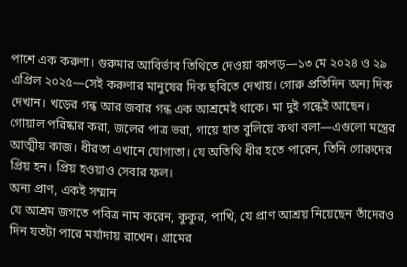পাশে এক করুণা। গুরুমার আবির্ভাব তিথিতে দেওয়া কাপড়—১৩ মে ২০২৪ ও ২৯ এপ্রিল ২০২৫—সেই করুণার মানুষের দিক ছবিতে দেখায়। গোরু প্রতিদিন অন্য দিক দেখান। খড়ের গন্ধ আর জবার গন্ধ এক আশ্রমেই থাকে। মা দুই গন্ধেই আছেন।
গোয়াল পরিষ্কার করা, জলের পাত্র ভরা, গায়ে হাত বুলিয়ে কথা বলা—এগুলো মন্ত্রের আত্মীয় কাজ। ধীরতা এখানে যোগ্যতা। যে অতিথি ধীর হতে পারেন, তিনি গোরুদের প্রিয় হন। প্রিয় হওয়াও সেবার ফল।
অন্য প্রাণ, একই সম্মান
যে আশ্রম জগতে পবিত্র নাম করেন, কুকুর, পাখি, যে প্রাণ আশ্রয় নিয়েছেন তাঁদেরও দিন যতটা পারে মর্যাদায় রাখেন। গ্রামের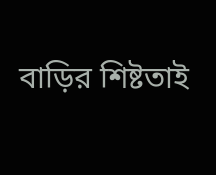বাড়ির শিষ্টতাই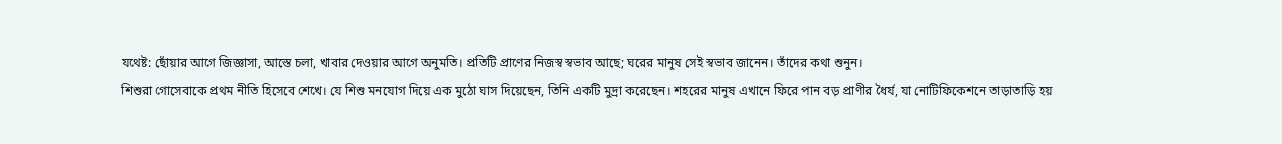যথেষ্ট: ছোঁয়ার আগে জিজ্ঞাসা, আস্তে চলা, খাবার দেওয়ার আগে অনুমতি। প্রতিটি প্রাণের নিজস্ব স্বভাব আছে; ঘরের মানুষ সেই স্বভাব জানেন। তাঁদের কথা শুনুন।
শিশুরা গোসেবাকে প্রথম নীতি হিসেবে শেখে। যে শিশু মনযোগ দিয়ে এক মুঠো ঘাস দিয়েছেন, তিনি একটি মুদ্রা করেছেন। শহরের মানুষ এখানে ফিরে পান বড় প্রাণীর ধৈর্য, যা নোটিফিকেশনে তাড়াতাড়ি হয়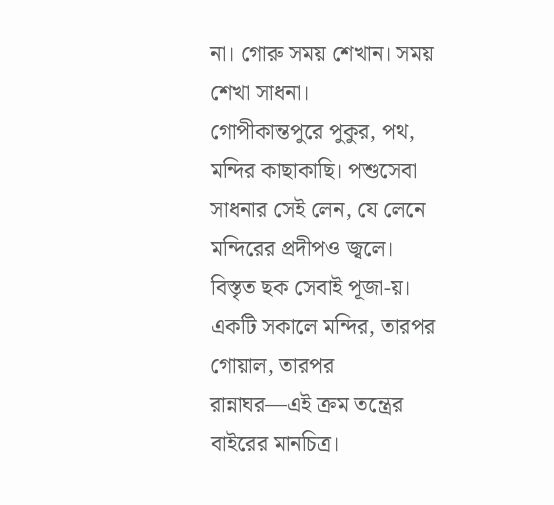না। গোরু সময় শেখান। সময় শেখা সাধনা।
গোপীকান্তপুরে পুকুর, পথ, মন্দির কাছাকাছি। পশুসেবা সাধনার সেই লেন, যে লেনে মন্দিরের প্রদীপও জ্বলে। বিস্তৃত ছক সেবাই পূজা-য়। একটি সকালে মন্দির, তারপর গোয়াল, তারপর রান্নাঘর—এই ক্রম তন্ত্রের বাইরের মানচিত্র।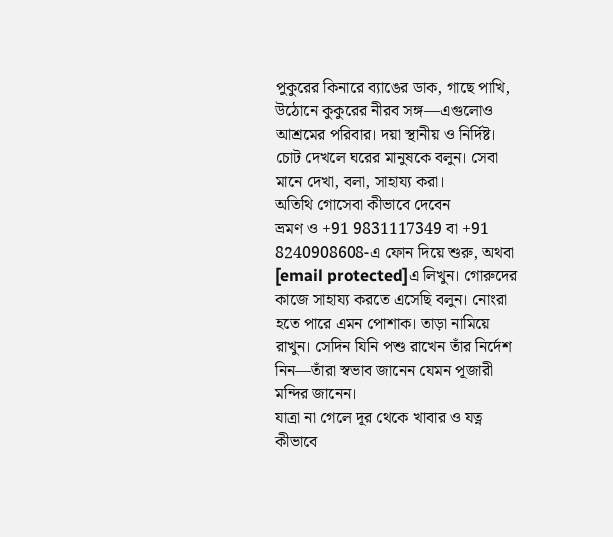পুকুরের কিনারে ব্যাঙের ডাক, গাছে পাখি, উঠোনে কুকুরের নীরব সঙ্গ—এগুলোও আশ্রমের পরিবার। দয়া স্থানীয় ও নির্দিষ্ট। চোট দেখলে ঘরের মানুষকে বলুন। সেবা মানে দেখা, বলা, সাহায্য করা।
অতিথি গোসেবা কীভাবে দেবেন
ভ্রমণ ও +91 9831117349 বা +91 8240908608-এ ফোন দিয়ে শুরু, অথবা [email protected]এ লিখুন। গোরুদের কাজে সাহায্য করতে এসেছি বলুন। নোংরা হতে পারে এমন পোশাক। তাড়া নামিয়ে রাখুন। সেদিন যিনি পশু রাখেন তাঁর নির্দেশ নিন—তাঁরা স্বভাব জানেন যেমন পূজারী মন্দির জানেন।
যাত্রা না গেলে দূর থেকে খাবার ও যত্ন কীভাবে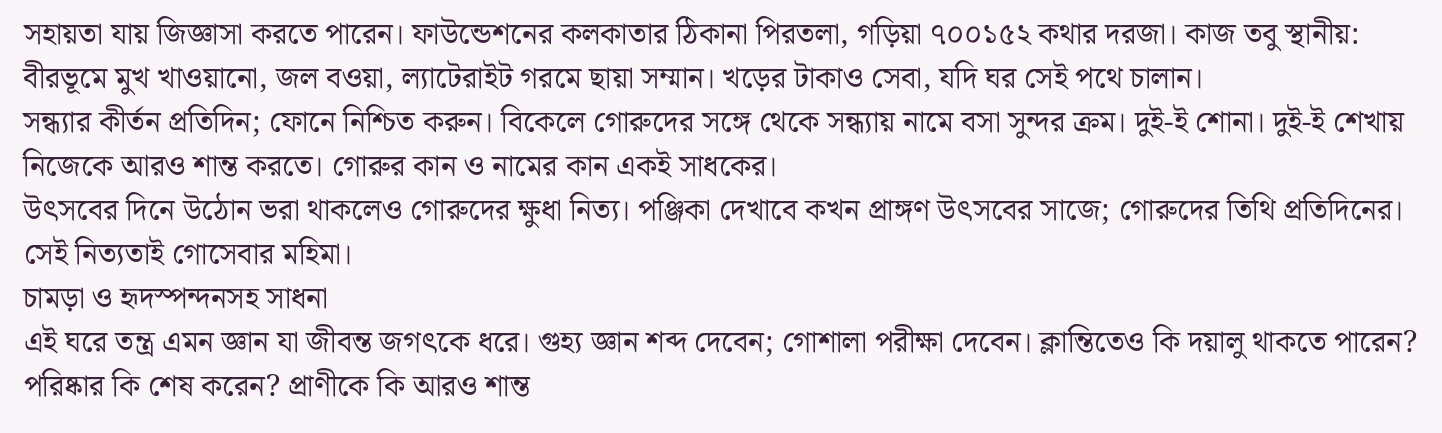সহায়তা যায় জিজ্ঞাসা করতে পারেন। ফাউন্ডেশনের কলকাতার ঠিকানা পিরতলা, গড়িয়া ৭০০১৫২ কথার দরজা। কাজ তবু স্থানীয়: বীরভূমে মুখ খাওয়ানো, জল বওয়া, ল্যাটেরাইট গরমে ছায়া সম্মান। খড়ের টাকাও সেবা, যদি ঘর সেই পথে চালান।
সন্ধ্যার কীর্তন প্রতিদিন; ফোনে নিশ্চিত করুন। বিকেলে গোরুদের সঙ্গে থেকে সন্ধ্যায় নামে বসা সুন্দর ক্রম। দুই-ই শোনা। দুই-ই শেখায় নিজেকে আরও শান্ত করতে। গোরুর কান ও নামের কান একই সাধকের।
উৎসবের দিনে উঠোন ভরা থাকলেও গোরুদের ক্ষুধা নিত্য। পঞ্জিকা দেখাবে কখন প্রাঙ্গণ উৎসবের সাজে; গোরুদের তিথি প্রতিদিনের। সেই নিত্যতাই গোসেবার মহিমা।
চামড়া ও হৃদস্পন্দনসহ সাধনা
এই ঘরে তন্ত্র এমন জ্ঞান যা জীবন্ত জগৎকে ধরে। গুহ্য জ্ঞান শব্দ দেবেন; গোশালা পরীক্ষা দেবেন। ক্লান্তিতেও কি দয়ালু থাকতে পারেন? পরিষ্কার কি শেষ করেন? প্রাণীকে কি আরও শান্ত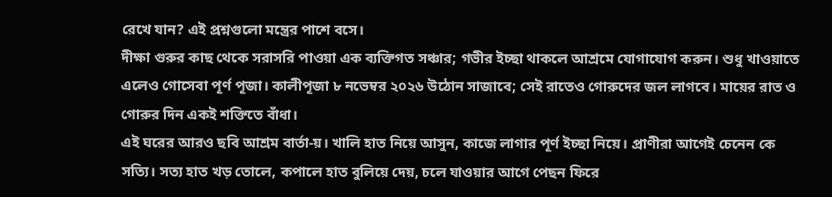রেখে যান? এই প্রশ্নগুলো মন্ত্রের পাশে বসে।
দীক্ষা গুরুর কাছ থেকে সরাসরি পাওয়া এক ব্যক্তিগত সঞ্চার; গভীর ইচ্ছা থাকলে আশ্রমে যোগাযোগ করুন। শুধু খাওয়াতে এলেও গোসেবা পূর্ণ পূজা। কালীপূজা ৮ নভেম্বর ২০২৬ উঠোন সাজাবে; সেই রাতেও গোরুদের জল লাগবে। মায়ের রাত ও গোরুর দিন একই শক্তিতে বাঁধা।
এই ঘরের আরও ছবি আশ্রম বার্তা-য়। খালি হাত নিয়ে আসুন, কাজে লাগার পূর্ণ ইচ্ছা নিয়ে। প্রাণীরা আগেই চেনেন কে সত্যি। সত্য হাত খড় তোলে, কপালে হাত বুলিয়ে দেয়, চলে যাওয়ার আগে পেছন ফিরে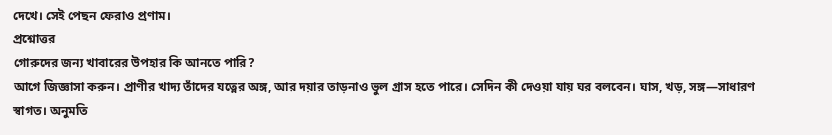দেখে। সেই পেছন ফেরাও প্রণাম।
প্রশ্নোত্তর
গোরুদের জন্য খাবারের উপহার কি আনতে পারি?
আগে জিজ্ঞাসা করুন। প্রাণীর খাদ্য তাঁদের যত্নের অঙ্গ, আর দয়ার তাড়নাও ভুল গ্রাস হতে পারে। সেদিন কী দেওয়া যায় ঘর বলবেন। ঘাস, খড়, সঙ্গ—সাধারণ স্বাগত। অনুমতি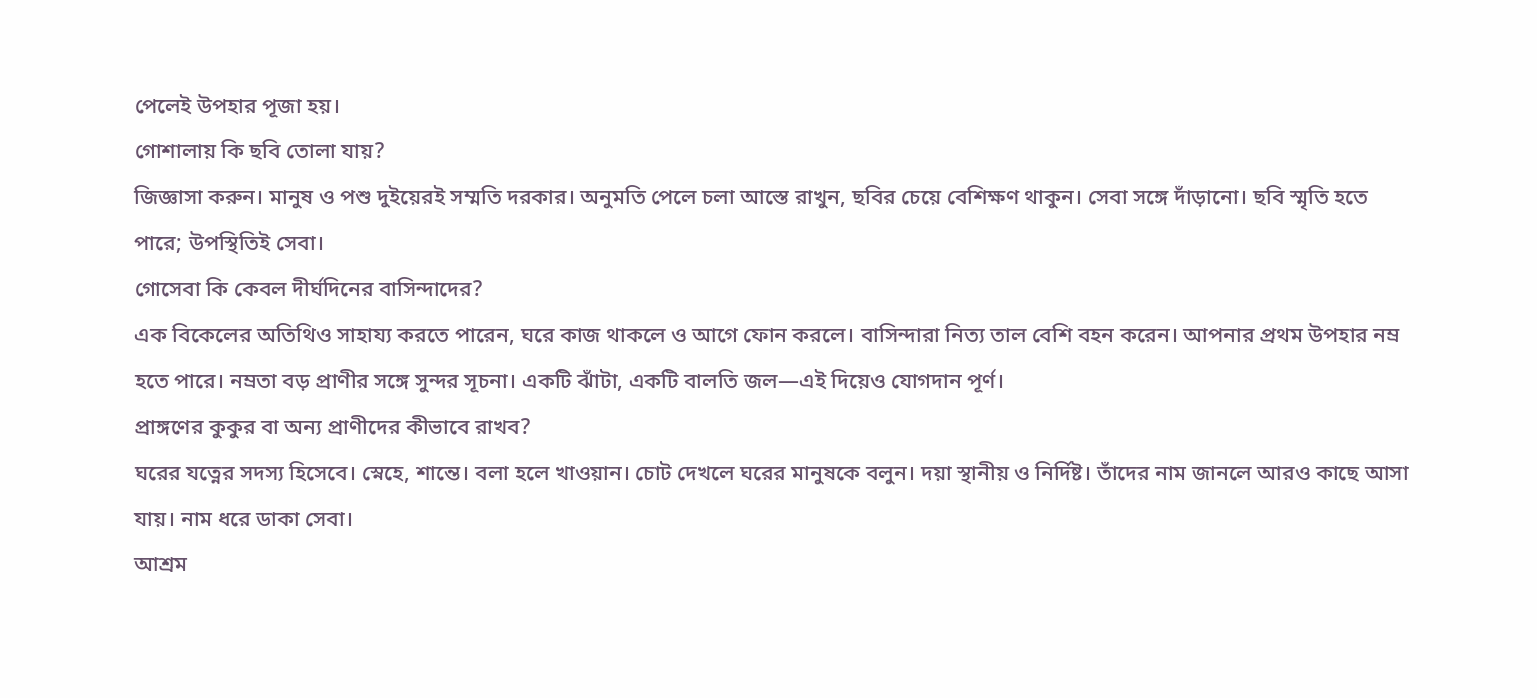পেলেই উপহার পূজা হয়।
গোশালায় কি ছবি তোলা যায়?
জিজ্ঞাসা করুন। মানুষ ও পশু দুইয়েরই সম্মতি দরকার। অনুমতি পেলে চলা আস্তে রাখুন, ছবির চেয়ে বেশিক্ষণ থাকুন। সেবা সঙ্গে দাঁড়ানো। ছবি স্মৃতি হতে পারে; উপস্থিতিই সেবা।
গোসেবা কি কেবল দীর্ঘদিনের বাসিন্দাদের?
এক বিকেলের অতিথিও সাহায্য করতে পারেন, ঘরে কাজ থাকলে ও আগে ফোন করলে। বাসিন্দারা নিত্য তাল বেশি বহন করেন। আপনার প্রথম উপহার নম্র হতে পারে। নম্রতা বড় প্রাণীর সঙ্গে সুন্দর সূচনা। একটি ঝাঁটা, একটি বালতি জল—এই দিয়েও যোগদান পূর্ণ।
প্রাঙ্গণের কুকুর বা অন্য প্রাণীদের কীভাবে রাখব?
ঘরের যত্নের সদস্য হিসেবে। স্নেহে, শান্তে। বলা হলে খাওয়ান। চোট দেখলে ঘরের মানুষকে বলুন। দয়া স্থানীয় ও নির্দিষ্ট। তাঁদের নাম জানলে আরও কাছে আসা যায়। নাম ধরে ডাকা সেবা।
আশ্রম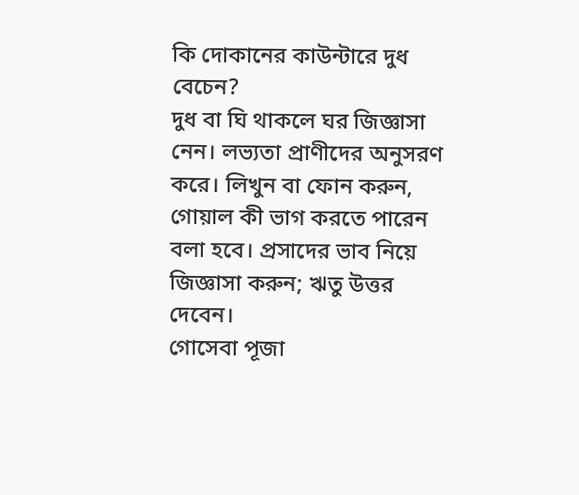কি দোকানের কাউন্টারে দুধ বেচেন?
দুধ বা ঘি থাকলে ঘর জিজ্ঞাসা নেন। লভ্যতা প্রাণীদের অনুসরণ করে। লিখুন বা ফোন করুন, গোয়াল কী ভাগ করতে পারেন বলা হবে। প্রসাদের ভাব নিয়ে জিজ্ঞাসা করুন; ঋতু উত্তর দেবেন।
গোসেবা পূজা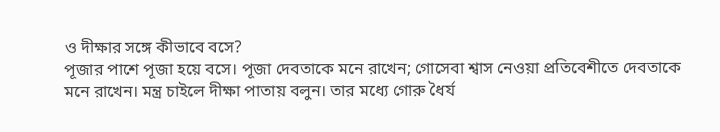ও দীক্ষার সঙ্গে কীভাবে বসে?
পূজার পাশে পূজা হয়ে বসে। পূজা দেবতাকে মনে রাখেন; গোসেবা শ্বাস নেওয়া প্রতিবেশীতে দেবতাকে মনে রাখেন। মন্ত্র চাইলে দীক্ষা পাতায় বলুন। তার মধ্যে গোরু ধৈর্য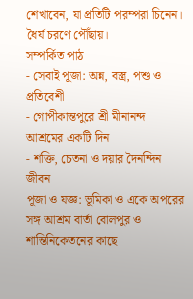শেখাবেন, যা প্রতিটি পরম্পরা চিনেন। ধৈর্য চরণে পৌঁছায়।
সম্পর্কিত পাঠ
- সেবাই পূজা: অন্ন, বস্ত্র, পশু ও প্রতিবেশী
- গোপীকান্তপুরে শ্রী মীনানন্দ আশ্রমের একটি দিন
- শক্তি, চেতনা ও দয়ার দৈনন্দিন জীবন
পূজা ও যজ্ঞ: ভূমিকা ও একে অপরের সঙ্গ আশ্রম বার্তা বোলপুর ও শান্তিনিকেতনের কাছে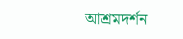আশ্রমদর্শন